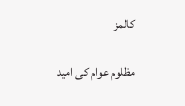کالمز

مظلوم عوام کی امید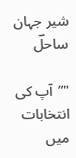شیر جہان ساحلؔ

"”آپ کی انتخابات میں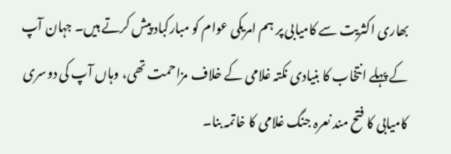بھاری اکثریت سے کامیابی پر ہم امریکی عوام کو مبارکباد پیش کرتے ہیں۔ جہان آپ کے پہلے انتخاب کا بنیادی نکتہ غلامی کے خلاف مزاحمت تھی، وہاں آپ کی دوسری کامیابی کا فتح مند نعرہ جنگ غلامی کا خاتمہ بنا۔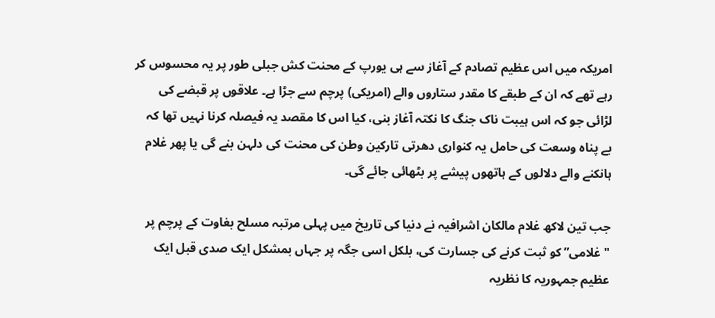امریکہ میں اس عظیم تصادم کے آغاز سے ہی یورپ کے محنت کش جبلی طور پر یہ محسوس کر رہے تھے کہ ان کے طبقے کا مقدر ستاروں والے (امریکی) پرچم سے جڑا ہے۔ علاقوں پر قبضے کی لڑائی جو کہ اس ہیبت ناک جنگ کا نکتہ آغاز بنی، کیا اس کا مقصد یہ فیصلہ کرنا نہیں تھا کہ بے پناہ وسعت کی حامل یہ کنواری دھرتی تارکین وطن کی محنت کی دلہن بنے گی یا پھر غلام ہانکنے والے دلالوں کے ہاتھوں پیشے پر بٹھائی جائے گی۔

جب تین لاکھ غلام مالکان اشرافیہ نے دنیا کی تاریخ میں پہلی مرتبہ مسلح بغاوت کے پرچم پر "غلامی” کو ثبت کرنے کی جسارت کی، بلکل اسی جگہ پر جہاں بمشکل ایک صدی قبل ایک عظیم جمہوریہ کا نظریہ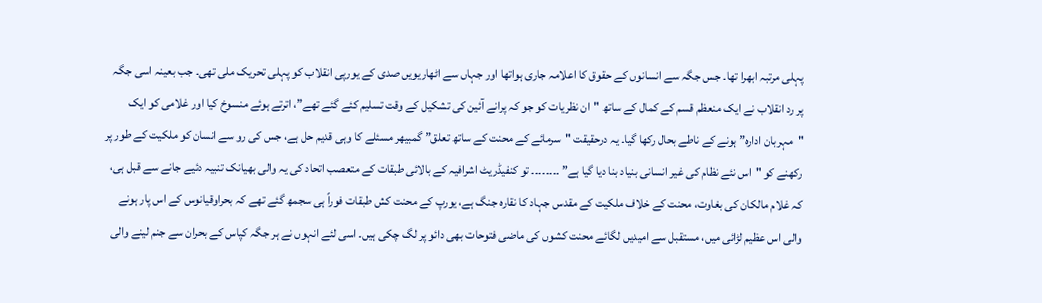پہلی مرتبہ ابھرا تھا۔ جس جگہ سے انسانوں کے حقوق کا اعلامہ جاری ہواتھا اور جہاں سے اٹھاریویں صدی کے یورپی انقلاب کو پہلی تحریک ملی تھی۔ جب بعینہ اسی جگہ پر رد انقلاب نے ایک منعظم قسم کے کمال کے ساتھ "ان نظریات کو جو کہ پرانے آئین کی تشکیل کے وقت تسلیم کئے گئے تھے”، اترتے ہوئے منسوخ کیا اور غلامی کو ایک "مہربان ادارہ” ہونے کے ناطے بحال رکھا گیا۔ یہ درحقیقت "سرمائے کے محنت کے ساتھ تعلق” گمبیھر مسئلے کا وہی قدیم حل ہے، جس کی رو سے انسان کو ملکیت کے طور پر رکھنے کو "اس نئے نظام کی غیر انسانی بنیاد بنا دیا گیا ہے” ۔۔۔۔۔۔۔۔ تو کنفیڈریٹ اشرافیہ کے بالائی طبقات کے متعصب اتحاد کی یہ والی بھیانک تنبیہ دئیے جانے سے قبل ہی، کہ غلام مالکان کی بغاوت، محنت کے خلاف ملکیت کے مقدس جہاد کا نقارہ جنگ ہے، یورپ کے محنت کش طبقات فوراً ہی سجمھ گئے تھے کہ بحراوقیانوس کے اس پار ہونے والی اس عظیم لڑائی میں، مستقبل سے امیدیں لگائے محنت کشوں کی ماضی فتوحات بھی دائو پر لگ چکی ہیں۔ اسی لئے انہوں نے ہر جگہ کپاس کے بحران سے جنم لینے والی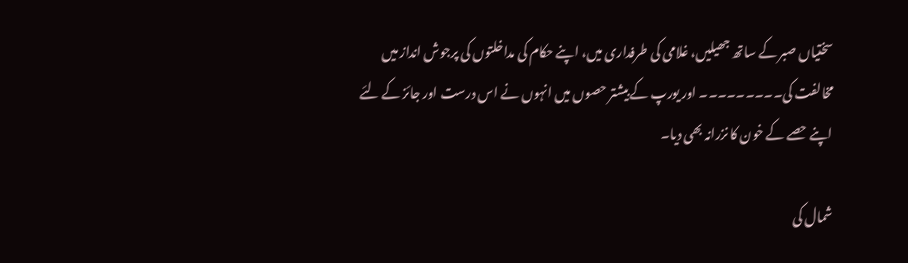سختیاں صبر کے ساتھ جھیلیں، غلامی کی طرفداری میں، اپنے حکام کی مداخلتوں کی پرجوش انداز میں مخالفت کی۔۔۔۔۔۔۔۔۔ اور یورپ کے بیشتر حصوں میں انہوں نے اس درست اور جائز کے لئے اپنے حصے کے خون کا نزرانہ بھی دیا۔

شمال کی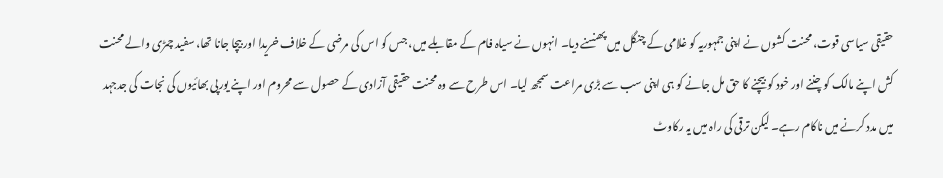حقیقی سیاسی قوت، محنت کشوں نے اپنی جمہوریہ کو غلامی کے چنگل میں پھنسنے دیا۔ انہوں نے سیاہ فام کے مقابلے میں، جس کو اس کی مرضی کے خلاف خریدا اور بیچا جانا تھا، سفید چمڑی والے محنت کش اپنے مالک کو چننے اور خود کو بیچنے کا حق مل جانے کو ہی اپنی سب سے بڑی مراعت سمجھ لیا۔ اس طرح سے وہ محنت حقیقی آزادی کے حصول سے محروم اور اپنے یورپی بھائیوں کی نجات کی جدجہد میں مدد کرنے میں ناکام رہے۔ لیکن ترقی کی راہ میں یہ رکاوٹ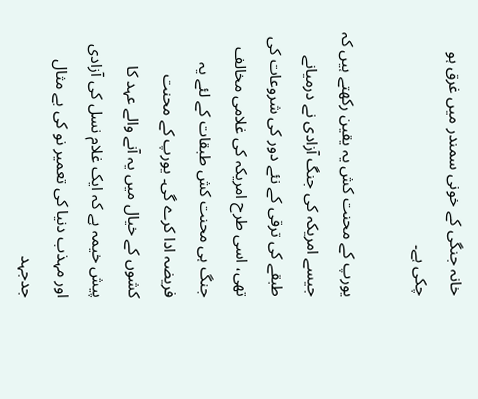خانہ جنگی کے خونی سمندر میں غرق ہو چکی ہے۔

یورپ کے محنت کش یہ یقین رکھتے ہیں کہ جیسے امریکہ کی جنگ آزادی نے درمیانے طبقے کی ترقی کے نئے دور کی شروعات کی تھی، اسی طرح امریکہ کی غلامی مخالف جنگ ہی محنت کش طبقات کے لئے یہ فریضہ ادا کرے گی۔ یورپ کے محنت کشوں کے خیال میں یہ آنے والے عہد کا پیش خیمہ ہے کہ ایک غلام نسل کی آزادی اور مہذب دنیا کی تعمیر نو کی بے مثال جدجہد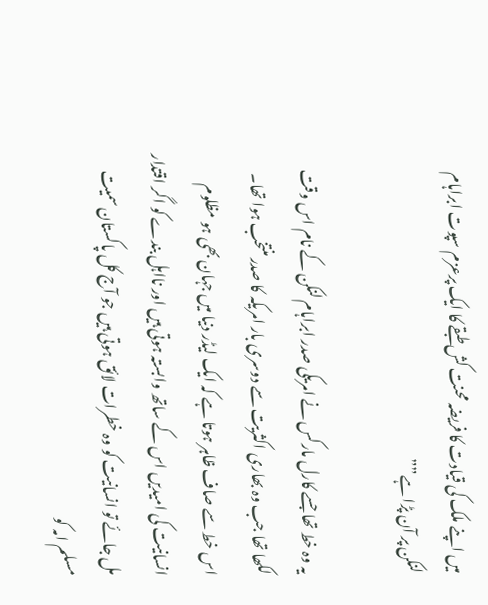میں اپنے ملک کی قیادت کا فریضہ محنت کش طبقے کا ایک پرعزم سپوت ابراہام لنکن پر آن پڑا ہے””

یہ وہ خط تھا جسے کارل مارکس نے امریکی صدر ابراہام لنکن کے نام اس وقت لکھا تھا جب وہ بھاری اکثریت سے دوسری بار امریکہ کا صدر منتخب ہوا تھا۔ اس خط سے صاف ظاہر ہوتا ہے کہ ایک لیڈر دنیا میں جہان بھی ہو مظلوم انسانیت کی امیدیں اس کے ساتھ وابستہ ہوتی ہیں اور نااہل بندے کو اگر اقتدار مل جائے تو انسانیت کو وہ خطرات لائق ہوتی ہیں جو آج کل پاکستان سمیت مسلم امہ کو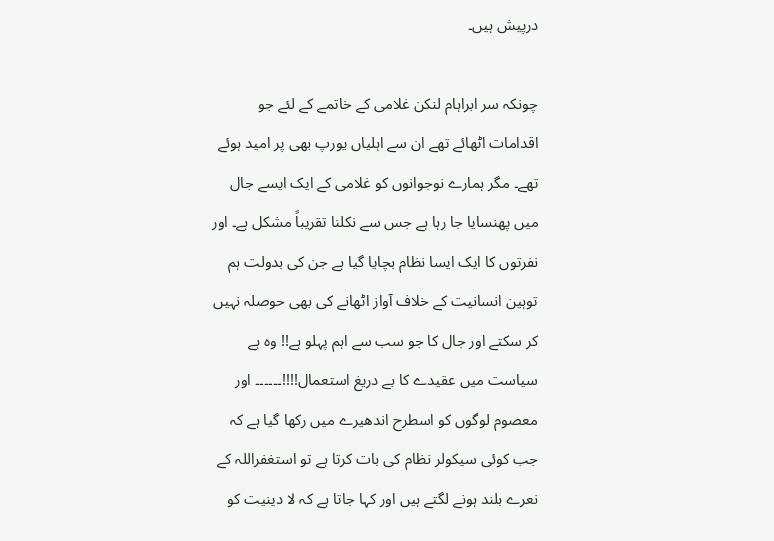درپیش ہیں۔

چونکہ سر ابراہام لنکن غلامی کے خاتمے کے لئے جو اقدامات اٹھائے تھے ان سے اہلیاں یورپ بھی پر امید ہوئے تھے۔ مگر ہمارے نوجوانوں کو غلامی کے ایک ایسے جال میں پھنسایا جا رہا ہے جس سے نکلنا تقریباً مشکل ہے۔ اور نفرتوں کا ایک ایسا نظام بچایا گیا ہے جن کی بدولت ہم توہین انسانیت کے خلاف آواز اٹھانے کی بھی حوصلہ نہیں کر سکتے اور جال کا جو سب سے اہم پہلو ہے!! وہ ہے سیاست میں عقیدے کا بے دریغ استعمال!!!!۔۔۔۔۔۔ اور معصوم لوگوں کو اسطرح اندھیرے میں رکھا گیا ہے کہ جب کوئی سیکولر نظام کی بات کرتا ہے تو استغفراللہ کے نعرے بلند ہونے لگتے ہیں اور کہا جاتا ہے کہ لا دینیت کو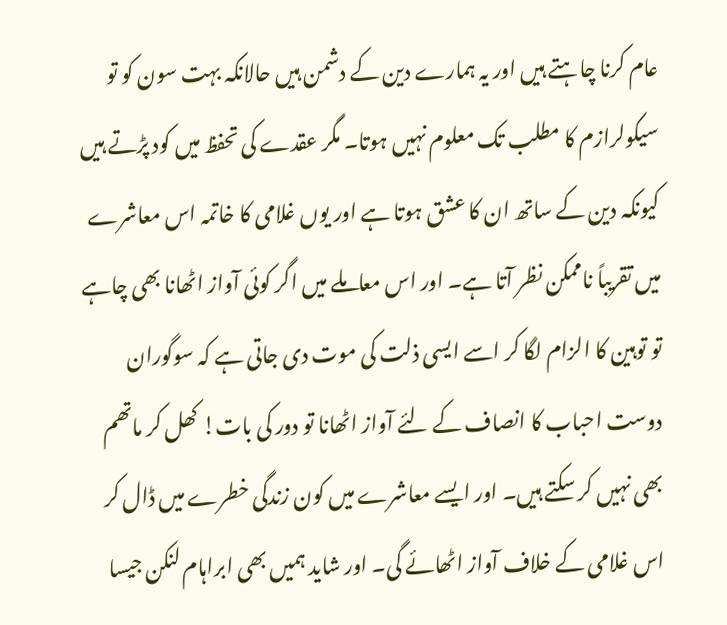عام کرنا چاہتے ہیں اور یہ ہمارے دین کے دشمن ہیں حالانکہ بہت سون کو تو سیکولرازم کا مطلب تک معلوم نہیں ہوتا۔ مگر عقدے کی تحفظ میں کود پڑتے ہیں کیونکہ دین کے ساتھ ان کا عشق ہوتا ہے اور یوں غلامی کا خاتمہ اس معاشرے میں تقریباً ناممکن نظر آتا ہے۔ اور اس معاملے میں اگر کوئی آواز اٹھانا بھی چاہے تو توہین کا الزام لگا کر اسے ایسی ذلت کی موت دی جاتی ہے کہ سوگوران دوست احباب کا انصاف کے لئے آواز اٹھانا تو دور کی بات! کھل کر ماتھم بھی نہیں کر سکتے ہیں۔ اور ایسے معاشرے میں کون زندگی خطرے میں ڈال کر اس غلامی کے خلاف آواز اٹھائے گی۔ اور شاید ہمیں بھی ابراہام لنکن جیسا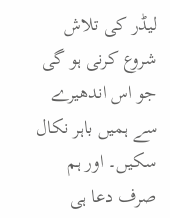لیڈر کی تلاش شروع کرنی ہو گی جو اس اندھیرے سے ہمیں باہر نکال سکیں۔ اور ہم صرف دعا ہی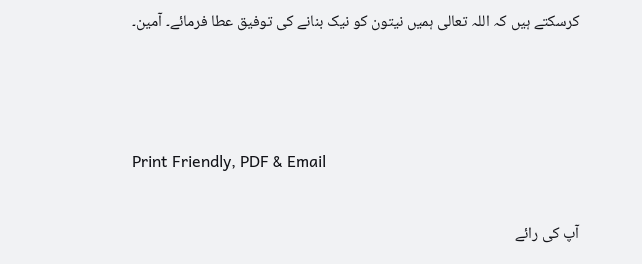کرسکتے ہیں کہ اللہ تعالی ہمیں نیتون کو نیک بنانے کی توفیق عطا فرمائے۔ آمین۔



Print Friendly, PDF & Email

آپ کی رائے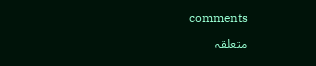comments

متعلقہ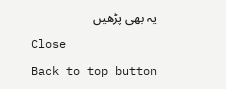یہ بھی پڑھیں
Close
Back to top button